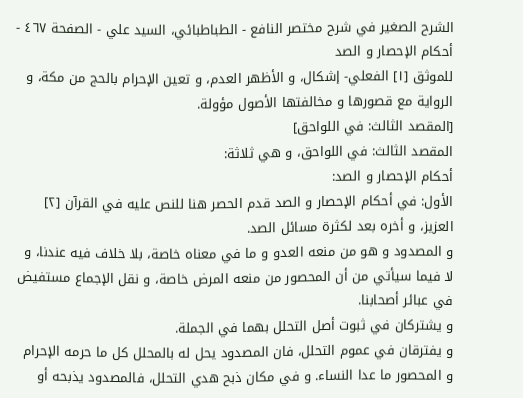الشرح الصغير في شرح مختصر النافع - الطباطبائي، السيد علي - الصفحة ٤٦٧ - أحكام الإحصار و الصد
للموثق [١] الفعلي- إشكال، و الأظهر العدم، و تعين الإحرام بالحج من مكة، و الرواية مع قصورها و مخالفتها الأصول مؤولة.
[المقصد الثالث: في اللواحق]
المقصد الثالث: في اللواحق، و هي ثلاثة:
أحكام الإحصار و الصد:
الأول: في أحكام الإحصار و الصد قدم الحصر هنا للنص عليه في القرآن [٢] العزيز، و أخره بعد لكثرة مسائل الصد.
و المصدود و هو من منعه العدو و ما في معناه خاصة، بلا خلاف فيه عندنا، و لا فيما سيأتي من أن المحصور من منعه المرض خاصة، و نقل الإجماع مستفيض في عبائر أصحابنا.
و يشتركان في ثبوت أصل التحلل بهما في الجملة.
و يفترقان في عموم التحلل، فان المصدود يحل له بالمحلل كل ما حرمه الإحرام و المحصور ما عدا النساء. و في مكان ذبح هدي التحلل، فالمصدود يذبحه أو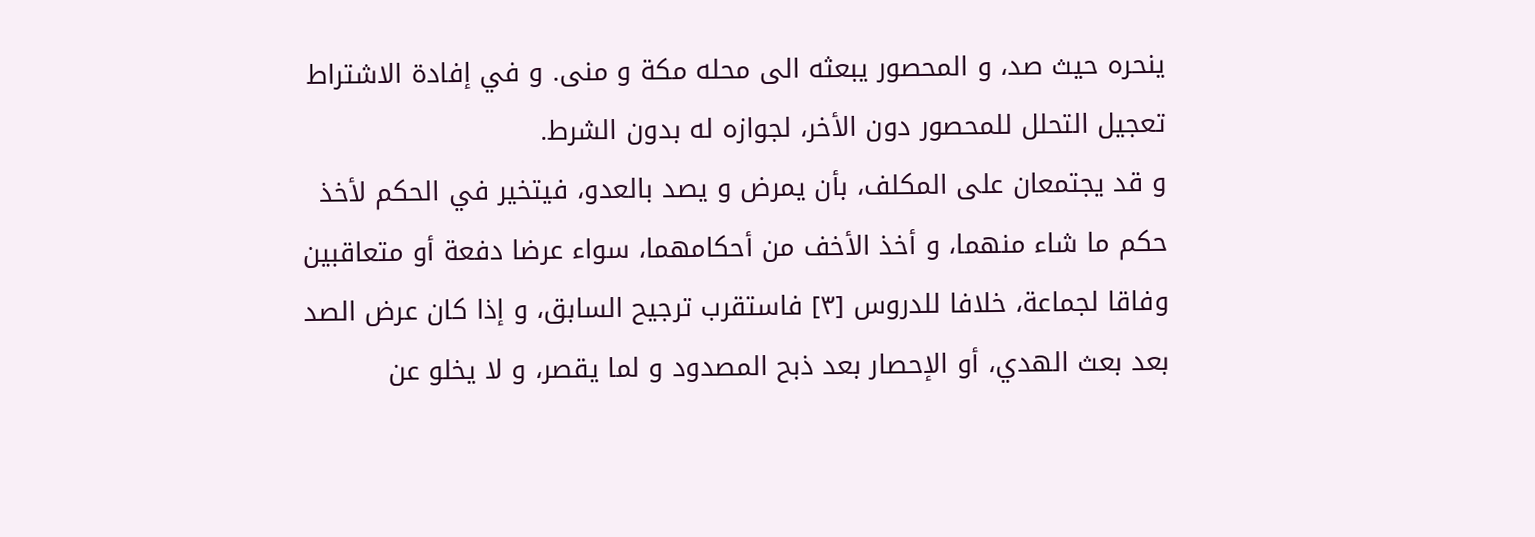ينحره حيث صد، و المحصور يبعثه الى محله مكة و منى. و في إفادة الاشتراط تعجيل التحلل للمحصور دون الأخر، لجوازه له بدون الشرط.
و قد يجتمعان على المكلف، بأن يمرض و يصد بالعدو، فيتخير في الحكم لأخذ حكم ما شاء منهما، و أخذ الأخف من أحكامهما، سواء عرضا دفعة أو متعاقبين وفاقا لجماعة، خلافا للدروس [٣] فاستقرب ترجيح السابق، و إذا كان عرض الصد بعد بعث الهدي، أو الإحصار بعد ذبح المصدود و لما يقصر، و لا يخلو عن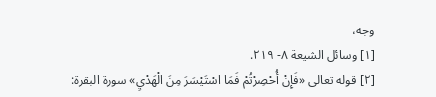وجه،
[١] وسائل الشيعة ٨- ٢١٩.
[٢] قوله تعالى «فَإِنْ أُحْصِرْتُمْ فَمَا اسْتَيْسَرَ مِنَ الْهَدْيِ» سورة البقرة: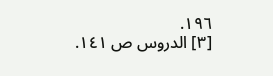١٩٦.
[٣] الدروس ص ١٤١.